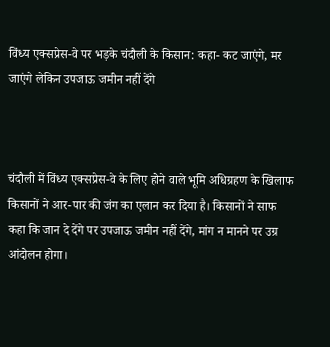विंध्य एक्सप्रेस-वे पर भड़के चंदौली के किसान: कहा- कट जाएंगे, मर जाएंगे लेकिन उपजाऊ जमीन नहीं देंगे



चंदौली में विंध्य एक्सप्रेस-वे के लिए होने वाले भूमि अधिग्रहण के खिलाफ किसानों ने आर-पार की जंग का एलान कर दिया है। किसानों ने साफ कहा कि जान दे देंगे पर उपजाऊ जमीन नहीं देंगे, मांग न मानने पर उग्र आंदोलन होगा।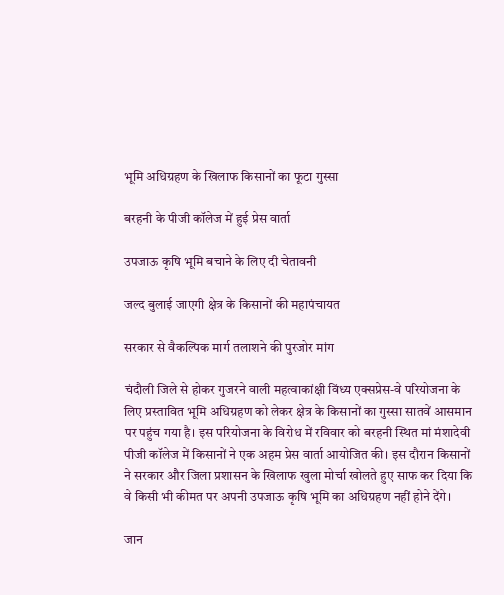भूमि अधिग्रहण के खिलाफ किसानों का फूटा गुस्सा

बरहनी के पीजी कॉलेज में हुई प्रेस वार्ता

उपजाऊ कृषि भूमि बचाने के लिए दी चेतावनी

जल्द बुलाई जाएगी क्षेत्र के किसानों की महापंचायत

सरकार से वैकल्पिक मार्ग तलाशने की पुरजोर मांग

चंदौली जिले से होकर गुजरने वाली महत्वाकांक्षी विंध्य एक्सप्रेस-वे परियोजना के लिए प्रस्तावित भूमि अधिग्रहण को लेकर क्षेत्र के किसानों का गुस्सा सातवें आसमान पर पहुंच गया है। इस परियोजना के विरोध में रविवार को बरहनी स्थित मां मंशादेवी पीजी कॉलेज में किसानों ने एक अहम प्रेस वार्ता आयोजित की। इस दौरान किसानों ने सरकार और जिला प्रशासन के खिलाफ खुला मोर्चा खोलते हुए साफ कर दिया कि वे किसी भी कीमत पर अपनी उपजाऊ कृषि भूमि का अधिग्रहण नहीं होने देंगे।

जान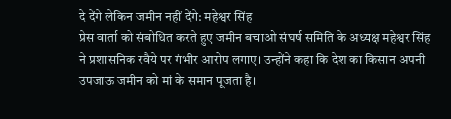दे देंगे लेकिन जमीन नहीं देंगे: महेश्वर सिंह
प्रेस वार्ता को संबोधित करते हुए जमीन बचाओ संघर्ष समिति के अध्यक्ष महेश्वर सिंह ने प्रशासनिक रवैये पर गंभीर आरोप लगाए। उन्होंने कहा कि देश का किसान अपनी उपजाऊ जमीन को मां के समान पूजता है।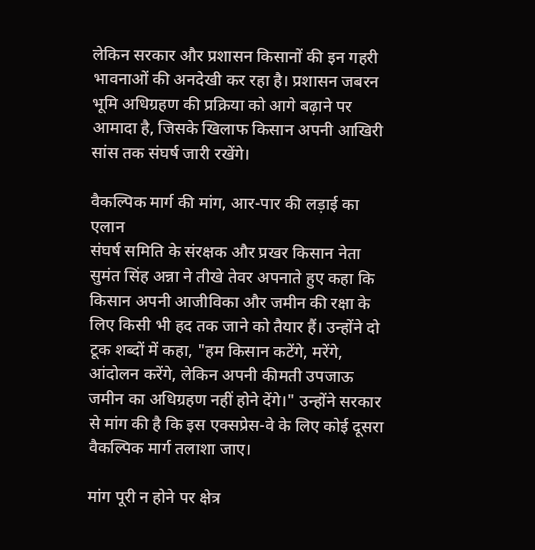लेकिन सरकार और प्रशासन किसानों की इन गहरी भावनाओं की अनदेखी कर रहा है। प्रशासन जबरन भूमि अधिग्रहण की प्रक्रिया को आगे बढ़ाने पर आमादा है, जिसके खिलाफ किसान अपनी आखिरी सांस तक संघर्ष जारी रखेंगे।

वैकल्पिक मार्ग की मांग, आर-पार की लड़ाई का एलान
संघर्ष समिति के संरक्षक और प्रखर किसान नेता सुमंत सिंह अन्ना ने तीखे तेवर अपनाते हुए कहा कि किसान अपनी आजीविका और जमीन की रक्षा के लिए किसी भी हद तक जाने को तैयार हैं। उन्होंने दो टूक शब्दों में कहा, "हम किसान कटेंगे, मरेंगे, आंदोलन करेंगे, लेकिन अपनी कीमती उपजाऊ जमीन का अधिग्रहण नहीं होने देंगे।" उन्होंने सरकार से मांग की है कि इस एक्सप्रेस-वे के लिए कोई दूसरा वैकल्पिक मार्ग तलाशा जाए।

मांग पूरी न होने पर क्षेत्र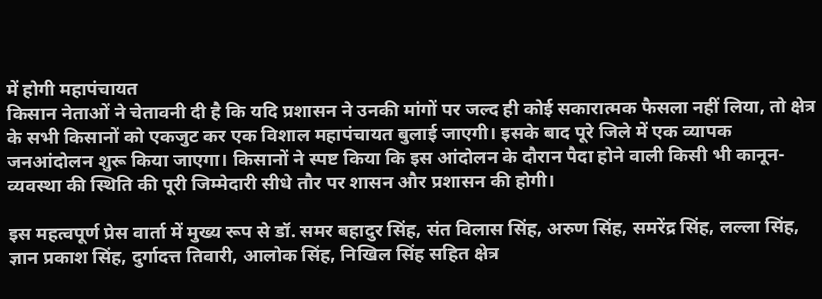में होगी महापंचायत
किसान नेताओं ने चेतावनी दी है कि यदि प्रशासन ने उनकी मांगों पर जल्द ही कोई सकारात्मक फैसला नहीं लिया, तो क्षेत्र के सभी किसानों को एकजुट कर एक विशाल महापंचायत बुलाई जाएगी। इसके बाद पूरे जिले में एक व्यापक जनआंदोलन शुरू किया जाएगा। किसानों ने स्पष्ट किया कि इस आंदोलन के दौरान पैदा होने वाली किसी भी कानून-व्यवस्था की स्थिति की पूरी जिम्मेदारी सीधे तौर पर शासन और प्रशासन की होगी।

इस महत्वपूर्ण प्रेस वार्ता में मुख्य रूप से डॉ. समर बहादुर सिंह, संत विलास सिंह, अरुण सिंह, समरेंद्र सिंह, लल्ला सिंह, ज्ञान प्रकाश सिंह, दुर्गादत्त तिवारी, आलोक सिंह, निखिल सिंह सहित क्षेत्र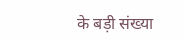के बड़ी संख्या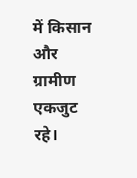में किसान और ग्रामीण एकजुट रहे।